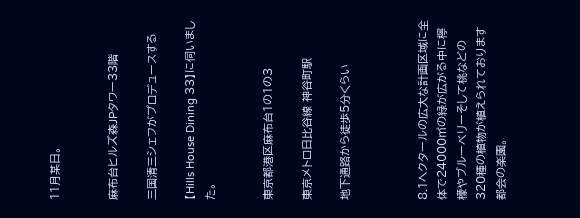11月某日。


麻布台ヒルズ森JPタワー33階

三国清三シェフがプロデュースする

【Hills House Dining 33】に伺いました。


東京都港区麻布台1の1の3

東京メトロ日比谷線 神谷町駅

地下通路から徒歩5分くらい



8.1ヘクタールの広大な計画区域に全体で24000㎡の緑が広がる中に檸檬やブルーベリーそして桃などの320種の植物が植えられております都会の楽園。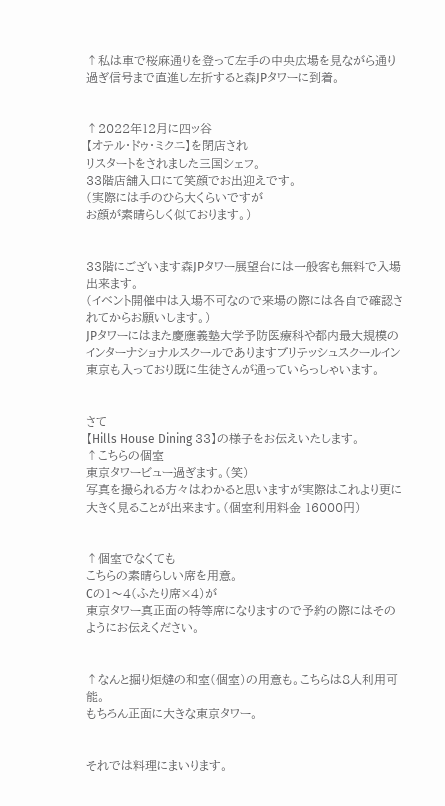↑私は車で桜麻通りを登って左手の中央広場を見ながら通り過ぎ信号まで直進し左折すると森JPタワーに到着。


↑2022年12月に四ッ谷
【オテル・ドゥ・ミクニ】を閉店され
リスタートをされました三国シェフ。
33階店舗入口にて笑顔でお出迎えです。
(実際には手のひら大くらいですが
お顔が素晴らしく似ております。)


33階にございます森JPタワー展望台には一般客も無料で入場出来ます。
(イベント開催中は入場不可なので来場の際には各自で確認されてからお願いします。)
JPタワーにはまた慶應義塾大学予防医療科や都内最大規模のインターナショナルスクールでありますブリテッシュスクールイン東京も入っており既に生徒さんが通っていらっしゃいます。


さて
【Hills House Dining 33】の様子をお伝えいたします。
↑こちらの個室
東京タワービュー過ぎます。(笑)
写真を撮られる方々はわかると思いますが実際はこれより更に大きく見ることが出来ます。(個室利用料金 16000円)


↑個室でなくても
こちらの素晴らしい席を用意。
Cの1〜4(ふたり席×4)が
東京タワー真正面の特等席になりますので予約の際にはそのようにお伝えください。


↑なんと掘り炬燵の和室(個室)の用意も。こちらは8人利用可能。
もちろん正面に大きな東京タワー。


それでは料理にまいります。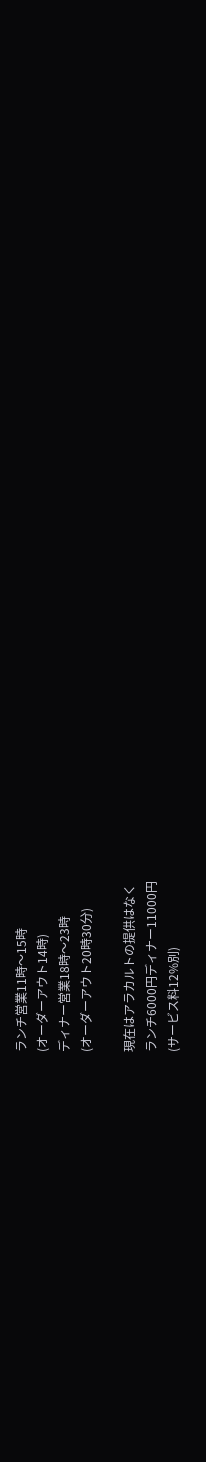ランチ営業11時〜15時
(オーダーアウト14時)
ディナー営業18時〜23時
(オーダーアウト20時30分)

現在はアラカルトの提供はなく
ランチ6000円ディナー11000円
(サービス料12%別)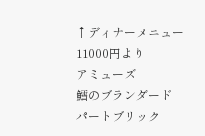↑ディナーメニュー11000円より
アミューズ
鱈のブランダード
パートブリック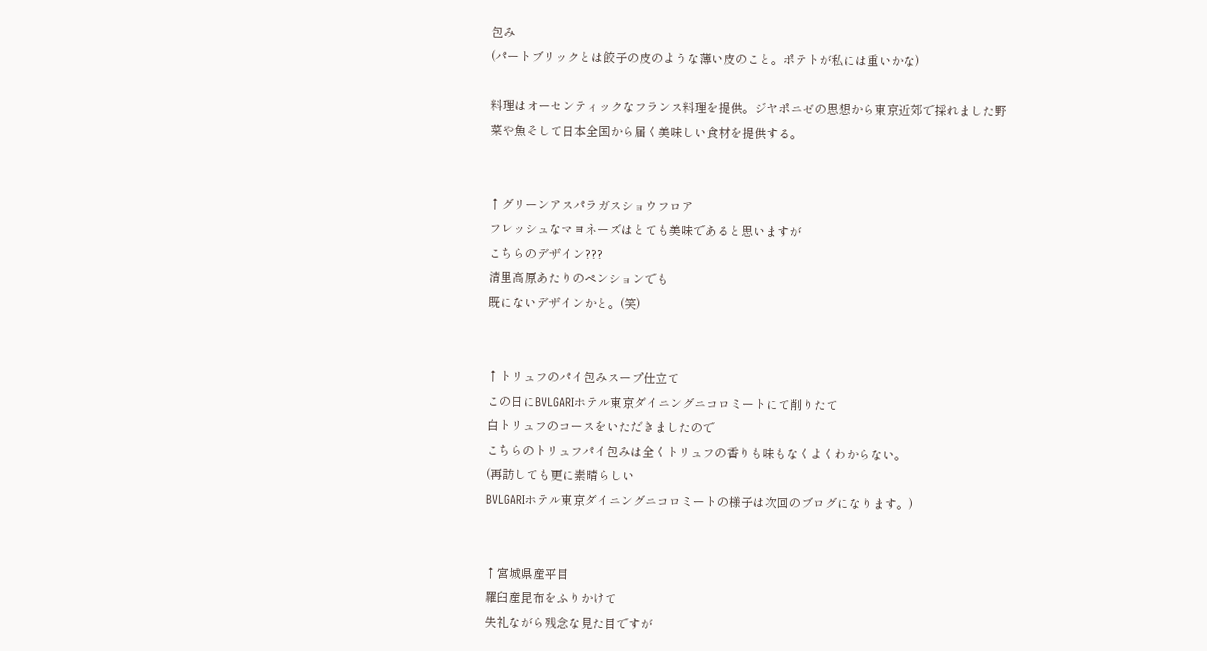包み
(パートブリックとは餃子の皮のような薄い皮のこと。ポテトが私には重いかな)

料理はオーセンティックなフランス料理を提供。ジヤポニゼの思想から東京近郊で採れました野菜や魚そして日本全国から届く美味しい食材を提供する。


↑グリーンアスパラガスショウフロア
フレッシュなマヨネーズはとても美味であると思いますが
こちらのデザイン???
清里高原あたりのペンションでも
既にないデザインかと。(笑)


↑トリュフのパイ包みスープ仕立て
この日にBVLGARIホテル東京ダイニングニコロミートにて削りたて
白トリュフのコースをいただきましたので
こちらのトリュフパイ包みは全くトリュフの香りも味もなくよくわからない。
(再訪しても更に素晴らしい
BVLGARIホテル東京ダイニングニコロミートの様子は次回のブログになります。)


↑宮城県産平目
羅臼産昆布をふりかけて
失礼ながら残念な見た目ですが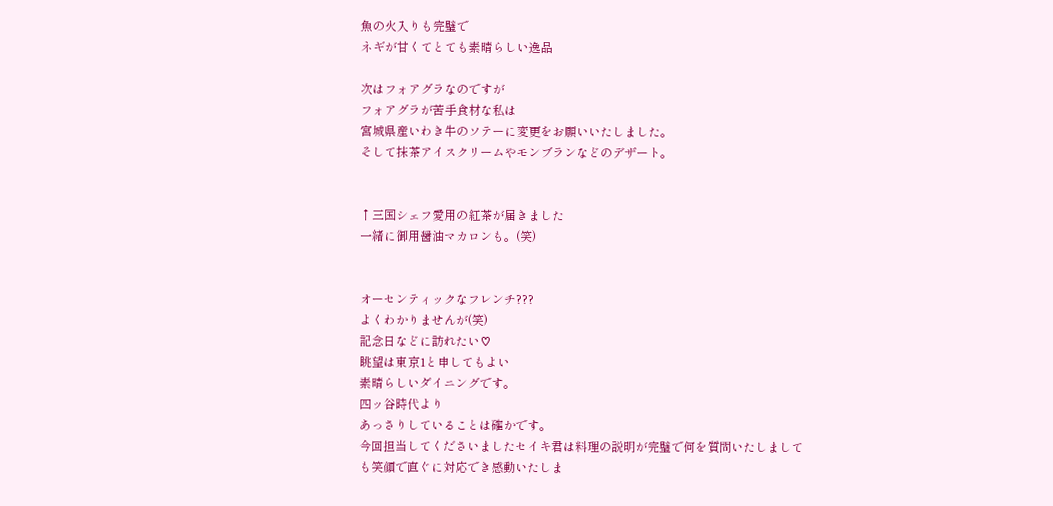魚の火入りも完璧で
ネギが甘くてとても素晴らしい逸品

次はフォアグラなのですが
フォアグラが苦手食材な私は
宮城県産いわき牛のソテーに変更をお願いいたしました。
そして抹茶アイスクリームやモンブランなどのデザート。


↑三国シェフ愛用の紅茶が届きました
一緒に御用醤油マカロンも。(笑)


オーセンティックなフレンチ???
よくわかりませんが(笑)
記念日などに訪れたい♡
眺望は東京1と申してもよい
素晴らしいダイニングです。
四ッ谷時代より
あっさりしていることは確かです。
今回担当してくださいましたセイキ君は料理の説明が完璧で何を質問いたしましても笑顔で直ぐに対応でき感動いたしま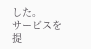した。
サービスを提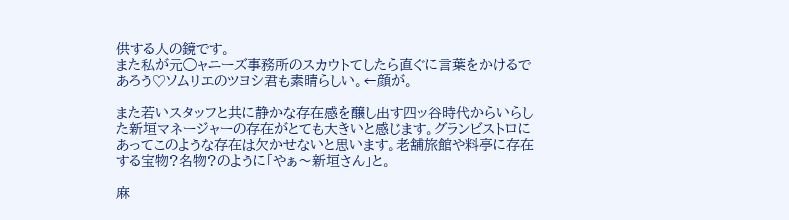供する人の鏡です。
また私が元◯ャニーズ事務所のスカウトてしたら直ぐに言葉をかけるであろう♡ソムリエのツヨシ君も素晴らしい。←顔が。

また若いスタッフと共に静かな存在感を醸し出す四ッ谷時代からいらした新垣マネージャーの存在がとても大きいと感じます。グランビストロにあってこのような存在は欠かせないと思います。老舗旅館や料亭に存在する宝物?名物?のように「やぁ〜新垣さん」と。

麻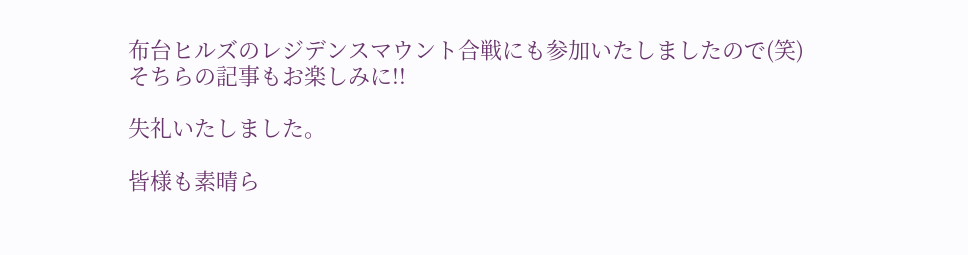布台ヒルズのレジデンスマウント合戦にも参加いたしましたので(笑)
そちらの記事もお楽しみに!!

失礼いたしました。

皆様も素晴ら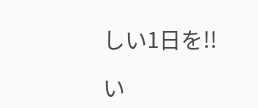しい1日を!!

い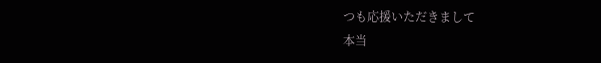つも応援いただきまして
本当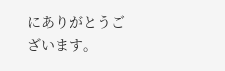にありがとうございます。